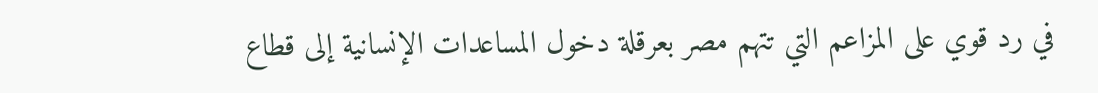في رد قوي على المزاعم التي تتهم مصر بعرقلة دخول المساعدات الإنسانية إلى قطاع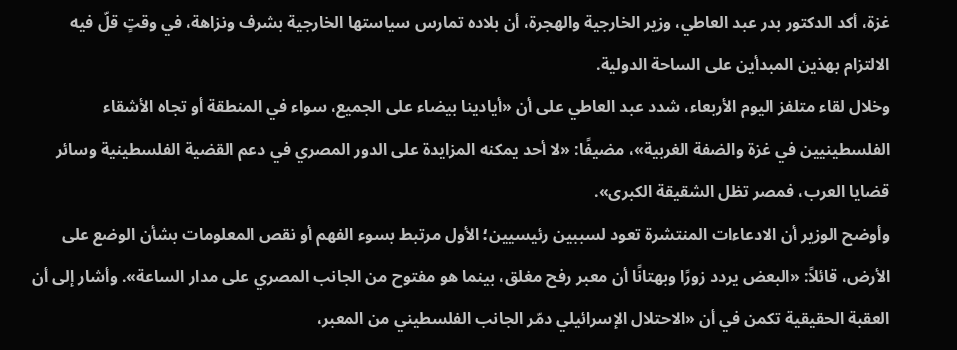غزة، أكد الدكتور بدر عبد العاطي، وزير الخارجية والهجرة، أن بلاده تمارس سياستها الخارجية بشرف ونزاهة، في وقتٍ قلّ فيه الالتزام بهذين المبدأين على الساحة الدولية.
وخلال لقاء متلفز اليوم الأربعاء، شدد عبد العاطي على أن «أيادينا بيضاء على الجميع، سواء في المنطقة أو تجاه الأشقاء الفلسطينيين في غزة والضفة الغربية»، مضيفًا: «لا أحد يمكنه المزايدة على الدور المصري في دعم القضية الفلسطينية وسائر قضايا العرب، فمصر تظل الشقيقة الكبرى».
وأوضح الوزير أن الادعاءات المنتشرة تعود لسببين رئيسيين؛ الأول مرتبط بسوء الفهم أو نقص المعلومات بشأن الوضع على الأرض، قائلاً: «البعض يردد زورًا وبهتانًا أن معبر رفح مغلق، بينما هو مفتوح من الجانب المصري على مدار الساعة». وأشار إلى أن العقبة الحقيقية تكمن في أن «الاحتلال الإسرائيلي دمّر الجانب الفلسطيني من المعبر،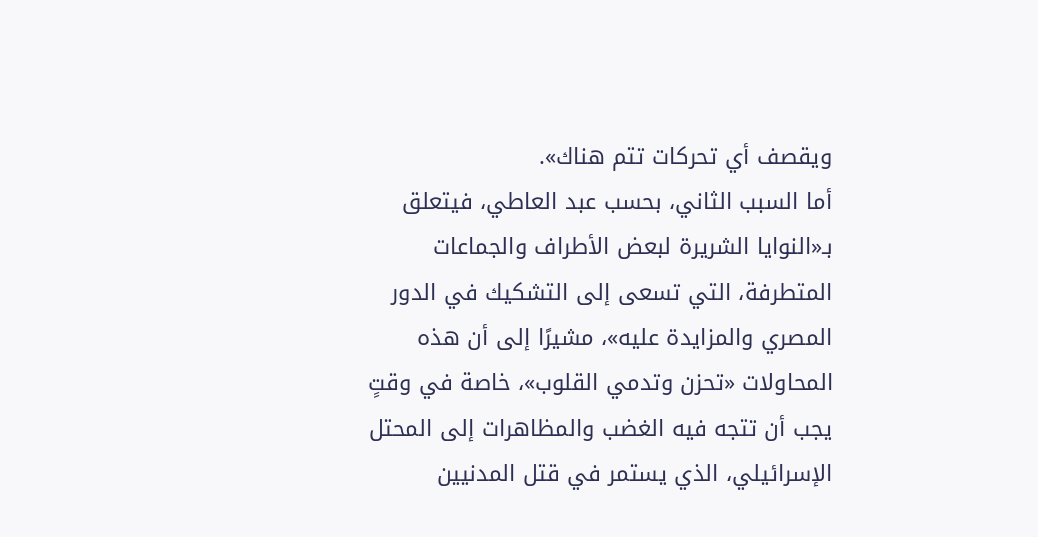ويقصف أي تحركات تتم هناك».
أما السبب الثاني، بحسب عبد العاطي، فيتعلق بـ«النوايا الشريرة لبعض الأطراف والجماعات المتطرفة، التي تسعى إلى التشكيك في الدور المصري والمزايدة عليه»، مشيرًا إلى أن هذه المحاولات «تحزن وتدمي القلوب»، خاصة في وقتٍ يجب أن تتجه فيه الغضب والمظاهرات إلى المحتل الإسرائيلي، الذي يستمر في قتل المدنيين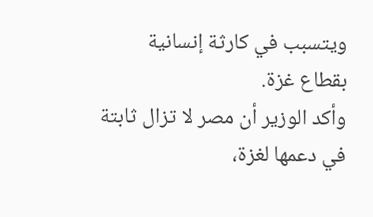ويتسبب في كارثة إنسانية بقطاع غزة.
وأكد الوزير أن مصر لا تزال ثابتة في دعمها لغزة،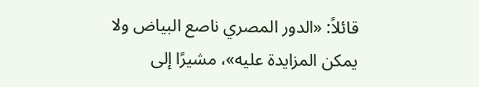قائلاً: «الدور المصري ناصع البياض ولا يمكن المزايدة عليه»، مشيرًا إلى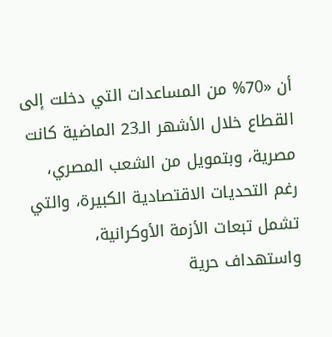أن «70% من المساعدات التي دخلت إلى القطاع خلال الأشهر الـ23 الماضية كانت مصرية، وبتمويل من الشعب المصري، رغم التحديات الاقتصادية الكبيرة، والتي تشمل تبعات الأزمة الأوكرانية، واستهداف حرية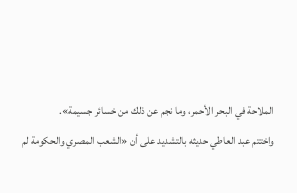الملاحة في البحر الأحمر، وما نجم عن ذلك من خسائر جسيمة».
واختتم عبد العاطي حديثه بالتشديد على أن «الشعب المصري والحكومة لم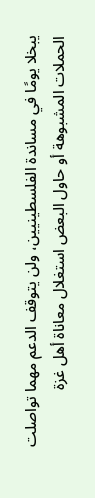يبخلا يومًا في مساندة الفلسطينيين، ولن يتوقف الدعم مهما تواصلت الحملات المشبوهة أو حاول البعض استغلال معاناة أهل غزة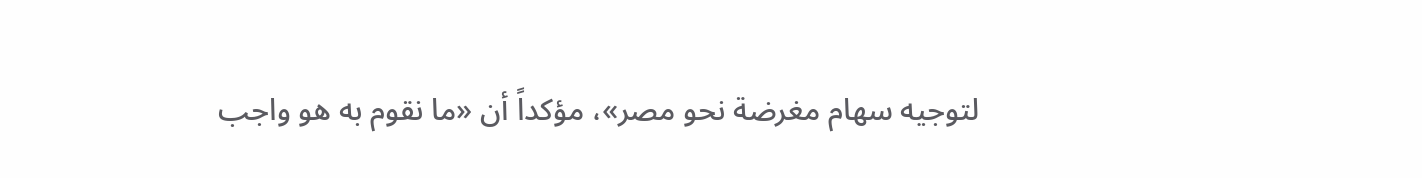لتوجيه سهام مغرضة نحو مصر»، مؤكداً أن «ما نقوم به هو واجب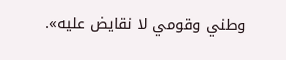وطني وقومي لا نقايض عليه».